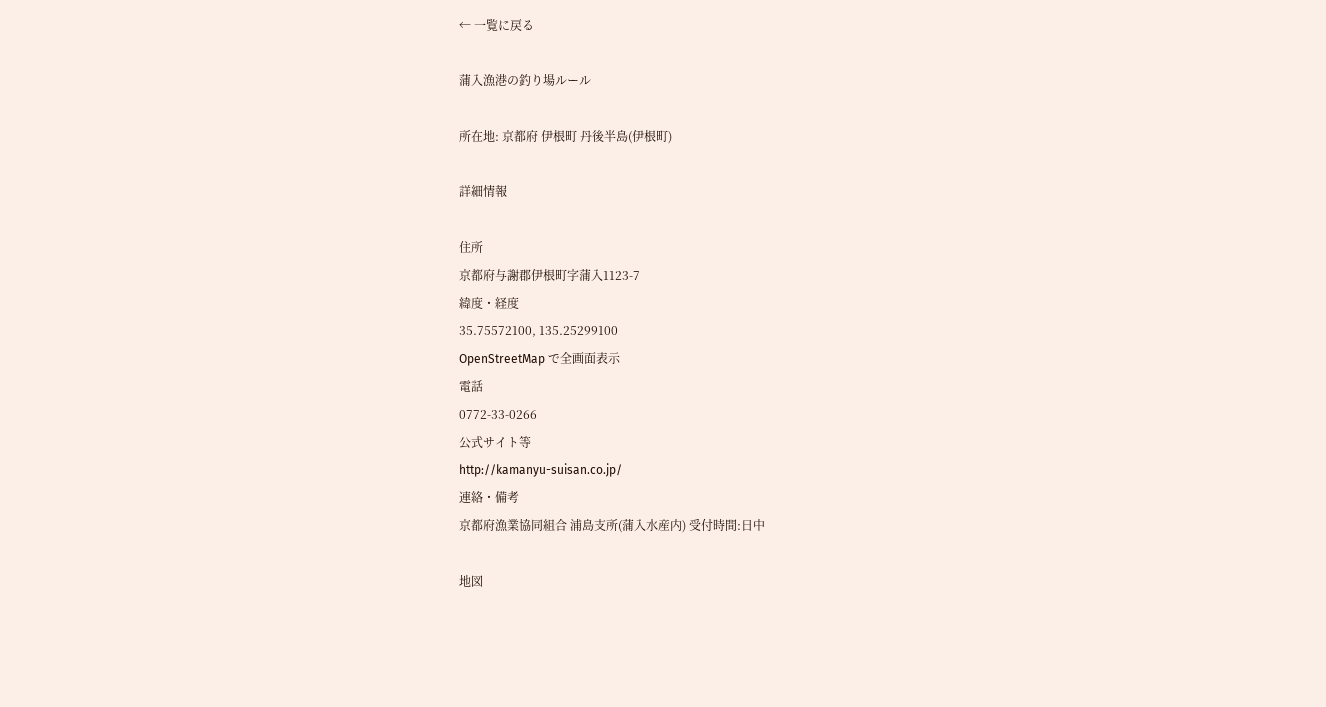← 一覧に戻る

蒲入漁港の釣り場ルール

所在地: 京都府 伊根町 丹後半島(伊根町)

詳細情報

住所
京都府与謝郡伊根町字蒲入1123-7
緯度・経度
35.75572100, 135.25299100
OpenStreetMap で全画面表示
電話
0772-33-0266
公式サイト等
http://kamanyu-suisan.co.jp/
連絡・備考
京都府漁業協同組合 浦島支所(蒲入水産内) 受付時間:日中

地図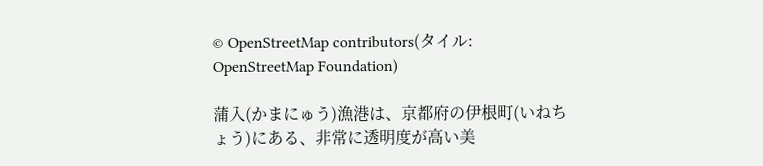© OpenStreetMap contributors(タイル: OpenStreetMap Foundation)

蒲入(かまにゅう)漁港は、京都府の伊根町(いねちょう)にある、非常に透明度が高い美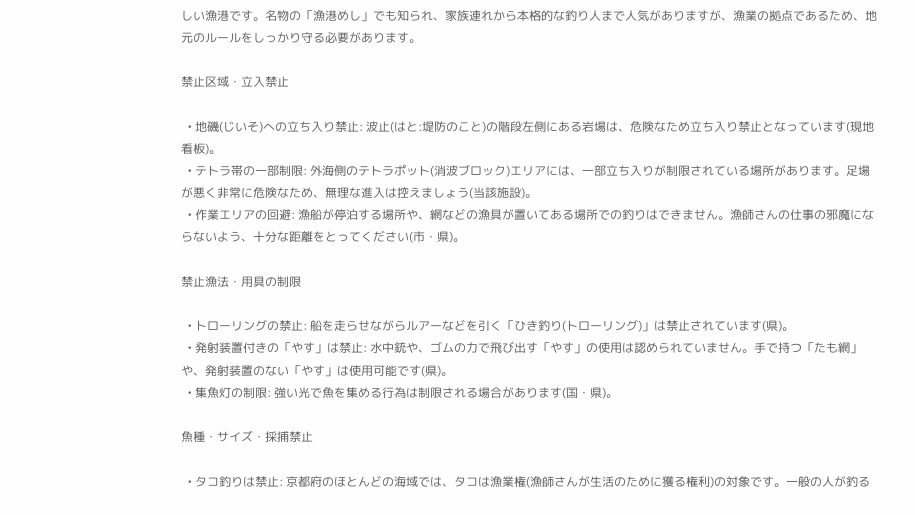しい漁港です。名物の「漁港めし」でも知られ、家族連れから本格的な釣り人まで人気がありますが、漁業の拠点であるため、地元のルールをしっかり守る必要があります。

禁止区域・立入禁止

  • 地磯(じいそ)への立ち入り禁止: 波止(はと:堤防のこと)の階段左側にある岩場は、危険なため立ち入り禁止となっています(現地看板)。
  • テトラ帯の一部制限: 外海側のテトラポット(消波ブロック)エリアには、一部立ち入りが制限されている場所があります。足場が悪く非常に危険なため、無理な進入は控えましょう(当該施設)。
  • 作業エリアの回避: 漁船が停泊する場所や、網などの漁具が置いてある場所での釣りはできません。漁師さんの仕事の邪魔にならないよう、十分な距離をとってください(市・県)。

禁止漁法・用具の制限

  • トローリングの禁止: 船を走らせながらルアーなどを引く「ひき釣り(トローリング)」は禁止されています(県)。
  • 発射装置付きの「やす」は禁止: 水中銃や、ゴムの力で飛び出す「やす」の使用は認められていません。手で持つ「たも網」や、発射装置のない「やす」は使用可能です(県)。
  • 集魚灯の制限: 強い光で魚を集める行為は制限される場合があります(国・県)。

魚種・サイズ・採捕禁止

  • タコ釣りは禁止: 京都府のほとんどの海域では、タコは漁業権(漁師さんが生活のために獲る権利)の対象です。一般の人が釣る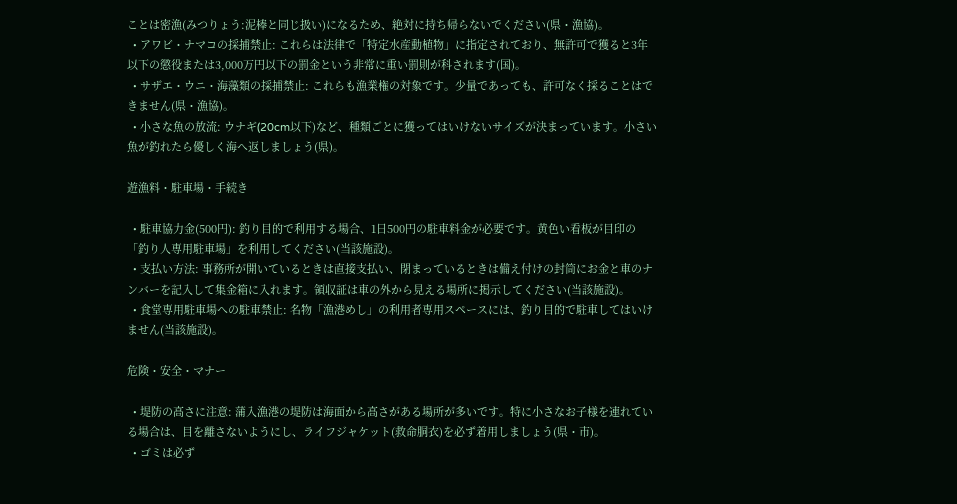ことは密漁(みつりょう:泥棒と同じ扱い)になるため、絶対に持ち帰らないでください(県・漁協)。
  • アワビ・ナマコの採捕禁止: これらは法律で「特定水産動植物」に指定されており、無許可で獲ると3年以下の懲役または3,000万円以下の罰金という非常に重い罰則が科されます(国)。
  • サザエ・ウニ・海藻類の採捕禁止: これらも漁業権の対象です。少量であっても、許可なく採ることはできません(県・漁協)。
  • 小さな魚の放流: ウナギ(20cm以下)など、種類ごとに獲ってはいけないサイズが決まっています。小さい魚が釣れたら優しく海へ返しましょう(県)。

遊漁料・駐車場・手続き

  • 駐車協力金(500円): 釣り目的で利用する場合、1日500円の駐車料金が必要です。黄色い看板が目印の「釣り人専用駐車場」を利用してください(当該施設)。
  • 支払い方法: 事務所が開いているときは直接支払い、閉まっているときは備え付けの封筒にお金と車のナンバーを記入して集金箱に入れます。領収証は車の外から見える場所に掲示してください(当該施設)。
  • 食堂専用駐車場への駐車禁止: 名物「漁港めし」の利用者専用スペースには、釣り目的で駐車してはいけません(当該施設)。

危険・安全・マナー

  • 堤防の高さに注意: 蒲入漁港の堤防は海面から高さがある場所が多いです。特に小さなお子様を連れている場合は、目を離さないようにし、ライフジャケット(救命胴衣)を必ず着用しましょう(県・市)。
  • ゴミは必ず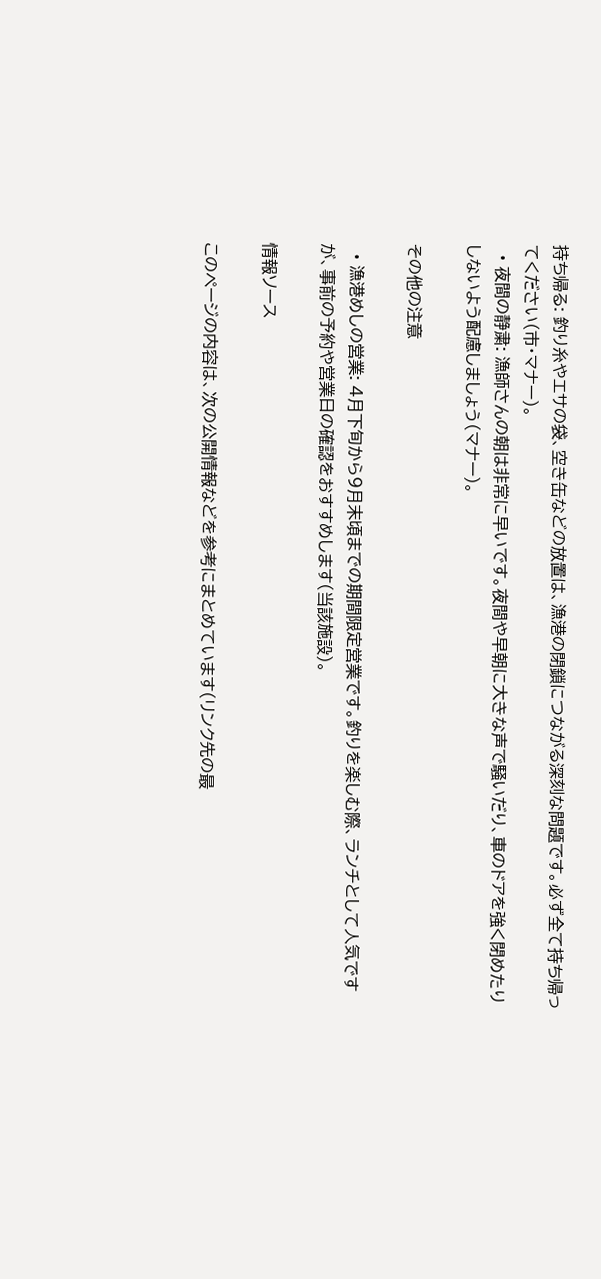持ち帰る: 釣り糸やエサの袋、空き缶などの放置は、漁港の閉鎖につながる深刻な問題です。必ず全て持ち帰ってください(市・マナー)。
  • 夜間の静粛: 漁師さんの朝は非常に早いです。夜間や早朝に大きな声で騒いだり、車のドアを強く閉めたりしないよう配慮しましょう(マナー)。

その他の注意

  • 漁港めしの営業: 4月下旬から9月末頃までの期間限定営業です。釣りを楽しむ際、ランチとして人気ですが、事前の予約や営業日の確認をおすすめします(当該施設)。

情報ソース

このページの内容は、次の公開情報などを参考にまとめています(リンク先の最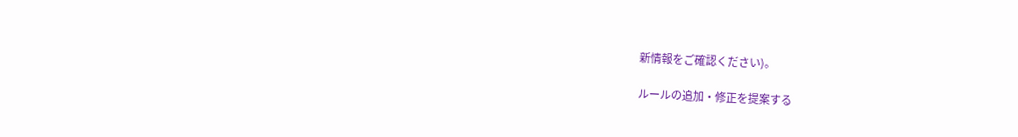新情報をご確認ください)。

ルールの追加・修正を提案する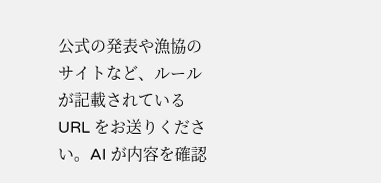公式の発表や漁協のサイトなど、ルールが記載されている URL をお送りください。AI が内容を確認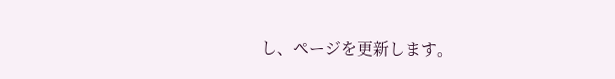し、ページを更新します。